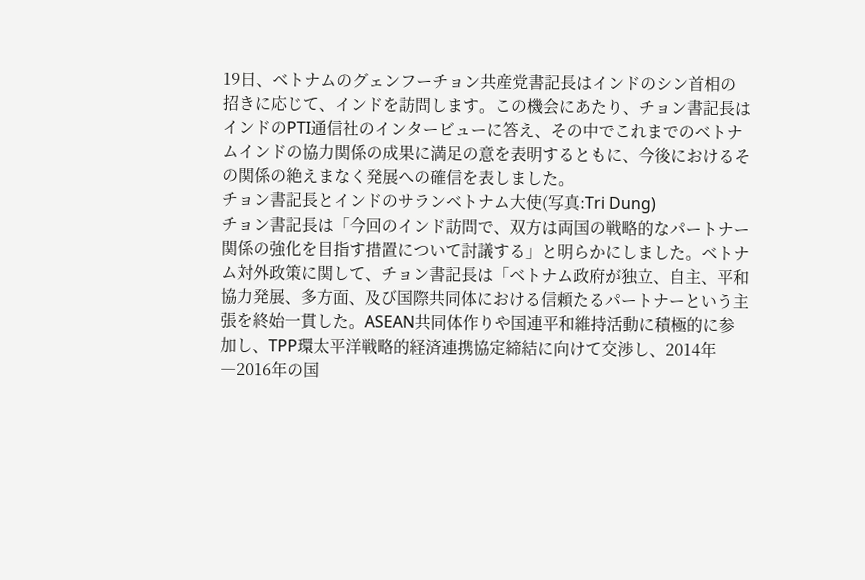19日、ベトナムのグェンフーチョン共産党書記長はインドのシン首相の招きに応じて、インドを訪問します。この機会にあたり、チョン書記長はインドのPTI通信社のインタービューに答え、その中でこれまでのベトナムインドの協力関係の成果に満足の意を表明するともに、今後におけるその関係の絶えまなく発展への確信を表しました。
チョン書記長とインドのサランベトナム大使(写真:Tri Dung)
チョン書記長は「今回のインド訪問で、双方は両国の戦略的なパートナー関係の強化を目指す措置について討議する」と明らかにしました。ベトナム対外政策に関して、チョン書記長は「ベトナム政府が独立、自主、平和協力発展、多方面、及び国際共同体における信頼たるパートナーという主張を終始一貫した。ASEAN共同体作りや国連平和維持活動に積極的に参加し、TPP環太平洋戦略的経済連携協定締結に向けて交渉し、2014年―2016年の国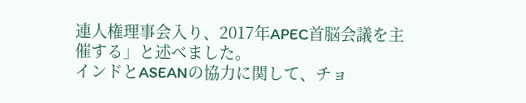連人権理事会入り、2017年APEC首脳会議を主催する」と述べました。
インドとASEANの協力に関して、チョ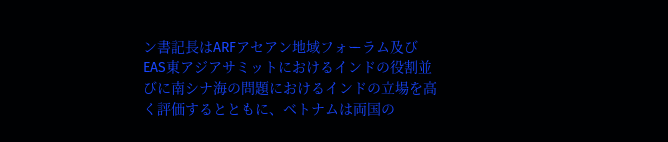ン書記長はARFアセアン地域フォーラム及びEAS東アジアサミットにおけるインドの役割並びに南シナ海の問題におけるインドの立場を高く評価するとともに、ベトナムは両国の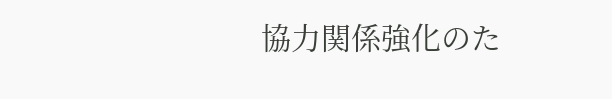協力関係強化のた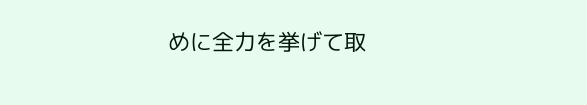めに全力を挙げて取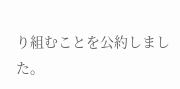り組むことを公約しました。